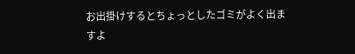お出掛けするとちょっとしたゴミがよく出ますよ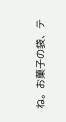ね。お菓子の袋、テ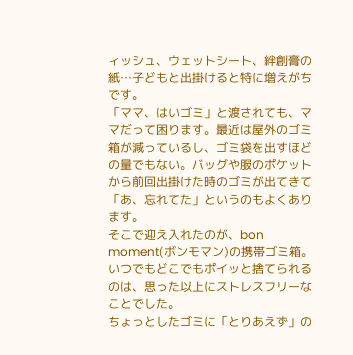ィッシュ、ウェットシート、絆創膏の紙…子どもと出掛けると特に増えがちです。
「ママ、はいゴミ」と渡されても、ママだって困ります。最近は屋外のゴミ箱が減っているし、ゴミ袋を出すほどの量でもない。バッグや服のポケットから前回出掛けた時のゴミが出てきて「あ、忘れてた」というのもよくあります。
そこで迎え入れたのが、bon moment(ボンモマン)の携帯ゴミ箱。いつでもどこでもポイッと捨てられるのは、思った以上にストレスフリーなことでした。
ちょっとしたゴミに「とりあえず」の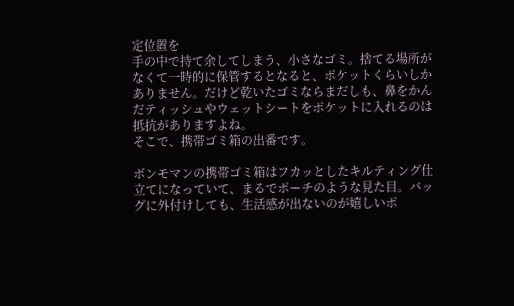定位置を
手の中で持て余してしまう、小さなゴミ。捨てる場所がなくて一時的に保管するとなると、ポケットくらいしかありません。だけど乾いたゴミならまだしも、鼻をかんだティッシュやウェットシートをポケットに入れるのは抵抗がありますよね。
そこで、携帯ゴミ箱の出番です。

ボンモマンの携帯ゴミ箱はフカッとしたキルティング仕立てになっていて、まるでポーチのような見た目。バッグに外付けしても、生活感が出ないのが嬉しいポ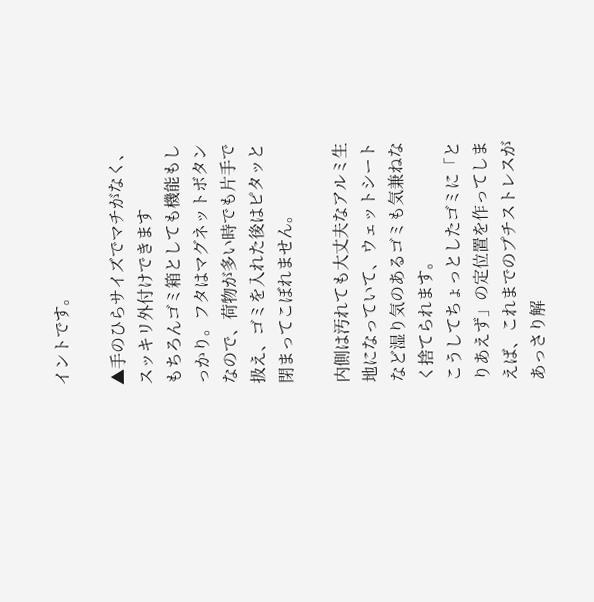イントです。

▲手のひらサイズでマチがなく、スッキリ外付けできます
もちろんゴミ箱としても機能もしっかり。フタはマグネットボタンなので、荷物が多い時でも片手で扱え、ゴミを入れた後はピタッと閉まってこぼれません。

内側は汚れても大丈夫なアルミ生地になっていて、ウェットシートなど湿り気のあるゴミも気兼ねなく捨てられます。
こうしてちょっとしたゴミに「とりあえず」の定位置を作ってしまえば、これまでのプチストレスがあっさり解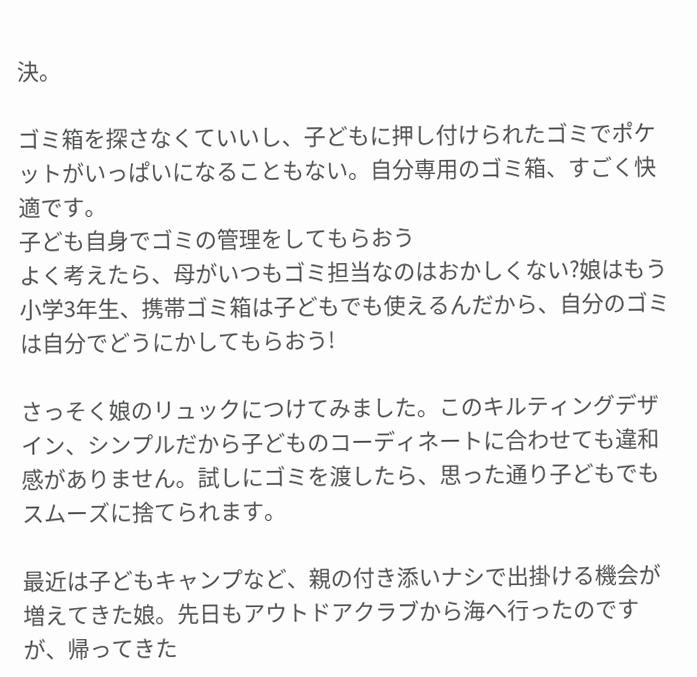決。

ゴミ箱を探さなくていいし、子どもに押し付けられたゴミでポケットがいっぱいになることもない。自分専用のゴミ箱、すごく快適です。
子ども自身でゴミの管理をしてもらおう
よく考えたら、母がいつもゴミ担当なのはおかしくない?娘はもう小学3年生、携帯ゴミ箱は子どもでも使えるんだから、自分のゴミは自分でどうにかしてもらおう!

さっそく娘のリュックにつけてみました。このキルティングデザイン、シンプルだから子どものコーディネートに合わせても違和感がありません。試しにゴミを渡したら、思った通り子どもでもスムーズに捨てられます。

最近は子どもキャンプなど、親の付き添いナシで出掛ける機会が増えてきた娘。先日もアウトドアクラブから海へ行ったのですが、帰ってきた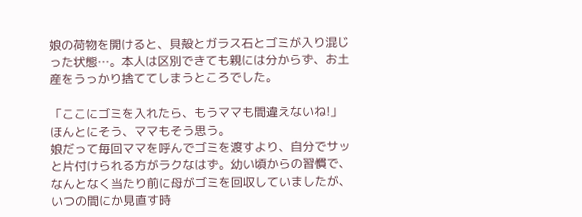娘の荷物を開けると、貝殻とガラス石とゴミが入り混じった状態…。本人は区別できても親には分からず、お土産をうっかり捨ててしまうところでした。

「ここにゴミを入れたら、もうママも間違えないね!」
ほんとにそう、ママもそう思う。
娘だって毎回ママを呼んでゴミを渡すより、自分でサッと片付けられる方がラクなはず。幼い頃からの習慣で、なんとなく当たり前に母がゴミを回収していましたが、いつの間にか見直す時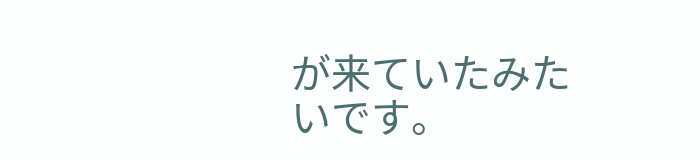が来ていたみたいです。